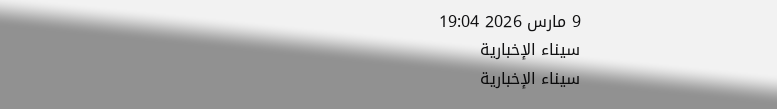9 مارس 2026 19:04
سيناء الإخبارية
سيناء الإخبارية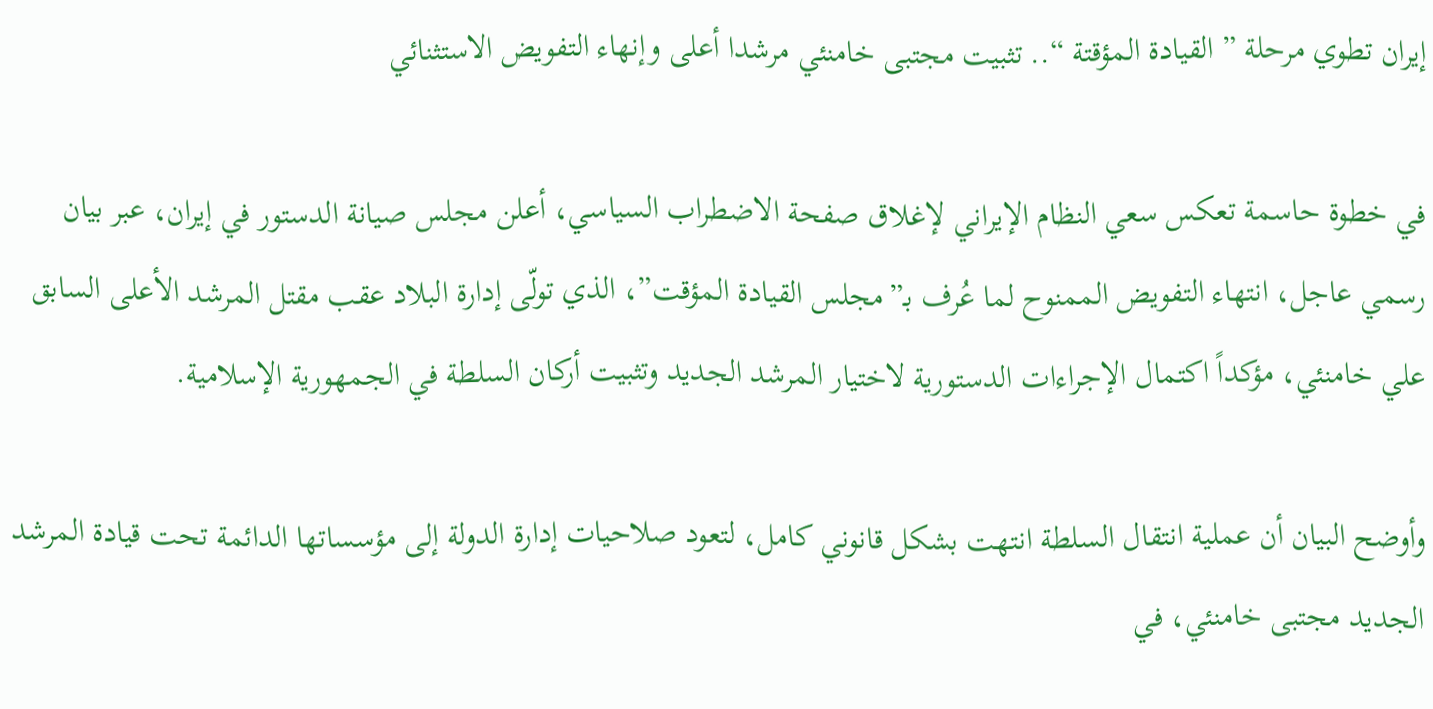إيران تطوي مرحلة ” القيادة المؤقتة “.. تثبيت مجتبى خامنئي مرشدا أعلى وإنهاء التفويض الاستثنائي

في خطوة حاسمة تعكس سعي النظام الإيراني لإغلاق صفحة الاضطراب السياسي، أعلن مجلس صيانة الدستور في إيران، عبر بيان رسمي عاجل، انتهاء التفويض الممنوح لما عُرف بـ”مجلس القيادة المؤقت”، الذي تولّى إدارة البلاد عقب مقتل المرشد الأعلى السابق علي خامنئي، مؤكداً اكتمال الإجراءات الدستورية لاختيار المرشد الجديد وتثبيت أركان السلطة في الجمهورية الإسلامية.

وأوضح البيان أن عملية انتقال السلطة انتهت بشكل قانوني كامل، لتعود صلاحيات إدارة الدولة إلى مؤسساتها الدائمة تحت قيادة المرشد الجديد مجتبى خامنئي، في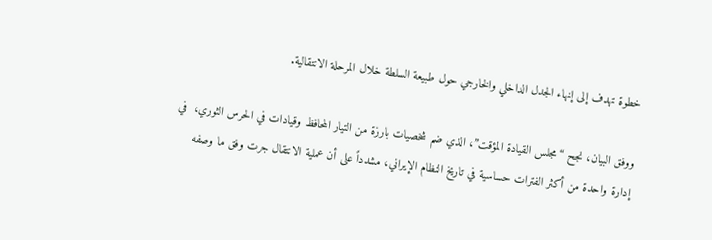خطوة تهدف إلى إنهاء الجدل الداخلي والخارجي حول طبيعة السلطة خلال المرحلة الانتقالية.

ووفق البيان، نجح “مجلس القيادة المؤقت”، الذي ضم شخصيات بارزة من التيار المحافظ وقيادات في الحرس الثوري،  في إدارة واحدة من أكثر الفترات حساسية في تاريخ النظام الإيراني، مشدداً على أن عملية الانتقال جرت وفق ما وصفه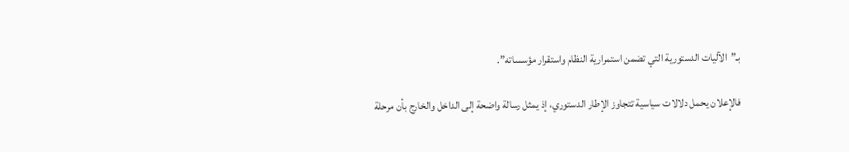بـ”الآليات الدستورية التي تضمن استمرارية النظام واستقرار مؤسساته”.

فالإعلان يحمل دلالات سياسية تتجاوز الإطار الدستوري، إذ يمثل رسالة واضحة إلى الداخل والخارج بأن مرحلة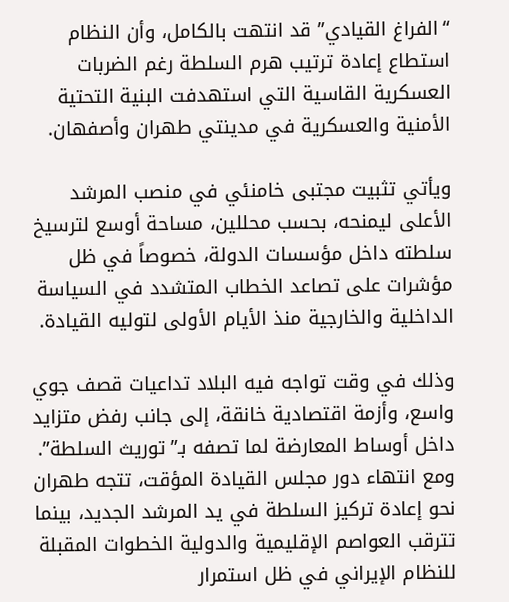“الفراغ القيادي” قد انتهت بالكامل، وأن النظام استطاع إعادة ترتيب هرم السلطة رغم الضربات العسكرية القاسية التي استهدفت البنية التحتية الأمنية والعسكرية في مدينتي طهران وأصفهان.

ويأتي تثبيت مجتبى خامنئي في منصب المرشد الأعلى ليمنحه، بحسب محللين، مساحة أوسع لترسيخ سلطته داخل مؤسسات الدولة، خصوصاً في ظل مؤشرات على تصاعد الخطاب المتشدد في السياسة الداخلية والخارجية منذ الأيام الأولى لتوليه القيادة.

وذلك في وقت تواجه فيه البلاد تداعيات قصف جوي واسع، وأزمة اقتصادية خانقة، إلى جانب رفض متزايد داخل أوساط المعارضة لما تصفه بـ”توريث السلطة”. ومع انتهاء دور مجلس القيادة المؤقت، تتجه طهران نحو إعادة تركيز السلطة في يد المرشد الجديد، بينما تترقب العواصم الإقليمية والدولية الخطوات المقبلة للنظام الإيراني في ظل استمرار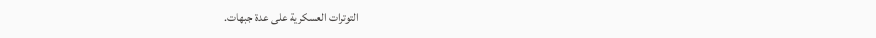التوترات العسكرية على عدة جبهات.